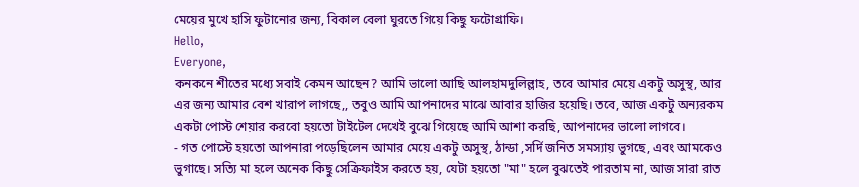মেয়ের মুখে হাসি ফুটানোর জন্য, বিকাল বেলা ঘুরতে গিয়ে কিছু ফটোগ্রাফি।
Hello,
Everyone,
কনকনে শীতের মধ্যে সবাই কেমন আছেন? আমি ভালো আছি আলহামদুলিল্লাহ, তবে আমার মেয়ে একটু অসুস্থ, আর এর জন্য আমার বেশ খারাপ লাগছে,, তবুও আমি আপনাদের মাঝে আবার হাজির হয়েছি। তবে, আজ একটু অন্যরকম একটা পোস্ট শেয়ার করবো হয়তো টাইটেল দেখেই বুঝে গিয়েছে আমি আশা করছি, আপনাদের ভালো লাগবে।
- গত পোস্টে হয়তো আপনারা পড়েছিলেন আমার মেয়ে একটু অসুস্থ, ঠান্ডা ,সর্দি জনিত সমস্যায় ভুগছে, এবং আমকেও ভুগাছে। সত্যি মা হলে অনেক কিছু সেক্রিফাইস করতে হয়, যেটা হয়তো "মা" হলে বুঝতেই পারতাম না, আজ সারা রাত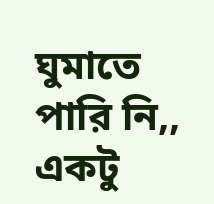ঘুমাতে পারি নি,, একটু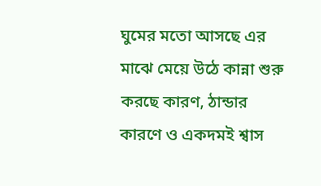ঘুমের মতো আসছে এর মাঝে মেয়ে উঠে কান্না শুরু করছে কারণ, ঠান্ডার কারণে ও একদমই শ্বাস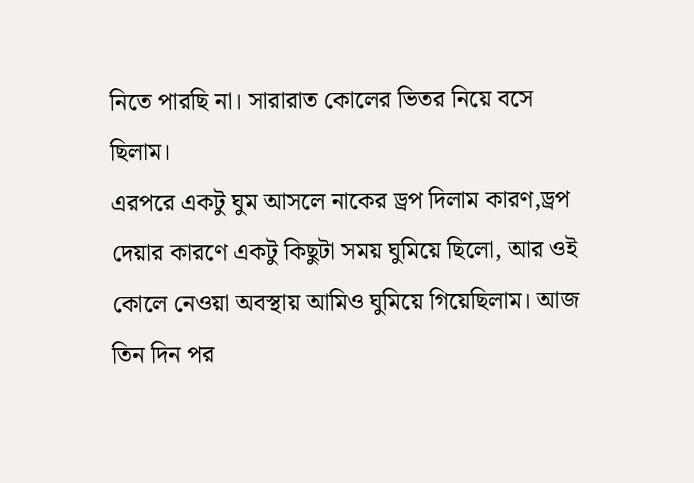নিতে পারছি না। সারারাত কোলের ভিতর নিয়ে বসে ছিলাম।
এরপরে একটু ঘুম আসলে নাকের ড্রপ দিলাম কারণ,ড্রপ দেয়ার কারণে একটু কিছুটা সময় ঘুমিয়ে ছিলো, আর ওই কোলে নেওয়া অবস্থায় আমিও ঘুমিয়ে গিয়েছিলাম। আজ তিন দিন পর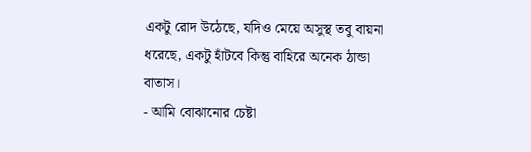একটু রোদ উঠেছে, যদিও মেয়ে অসুস্থ তবু বায়না ধরেছে, একটু হাঁটবে কিন্তু বাহিরে অনেক ঠান্ডা বাতাস।
- আমি বোঝানোর চেষ্টা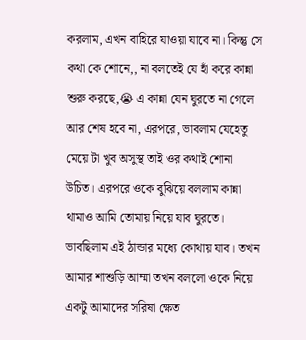করলাম, এখন বাহিরে যাওয়া যাবে না। কিন্তু সে কথা কে শোনে,, না বলতেই যে হাঁ করে কান্না শুরু করছে,😭 এ কান্না যেন ঘুরতে না গেলে আর শেষ হবে না, এরপরে, ভাবলাম যেহেতু মেয়ে টা খুব অসুস্থ তাই ওর কথাই শোনা উচিত। এরপরে ওকে বুঝিয়ে বললাম কান্না থামাও আমি তোমায় নিয়ে যাব ঘুরতে।
ভাবছিলাম এই ঠান্ডার মধ্যে কোথায় যাব। তখন আমার শাশুড়ি আম্মা তখন বললো ওকে নিয়ে একটু আমাদের সরিষা ক্ষেত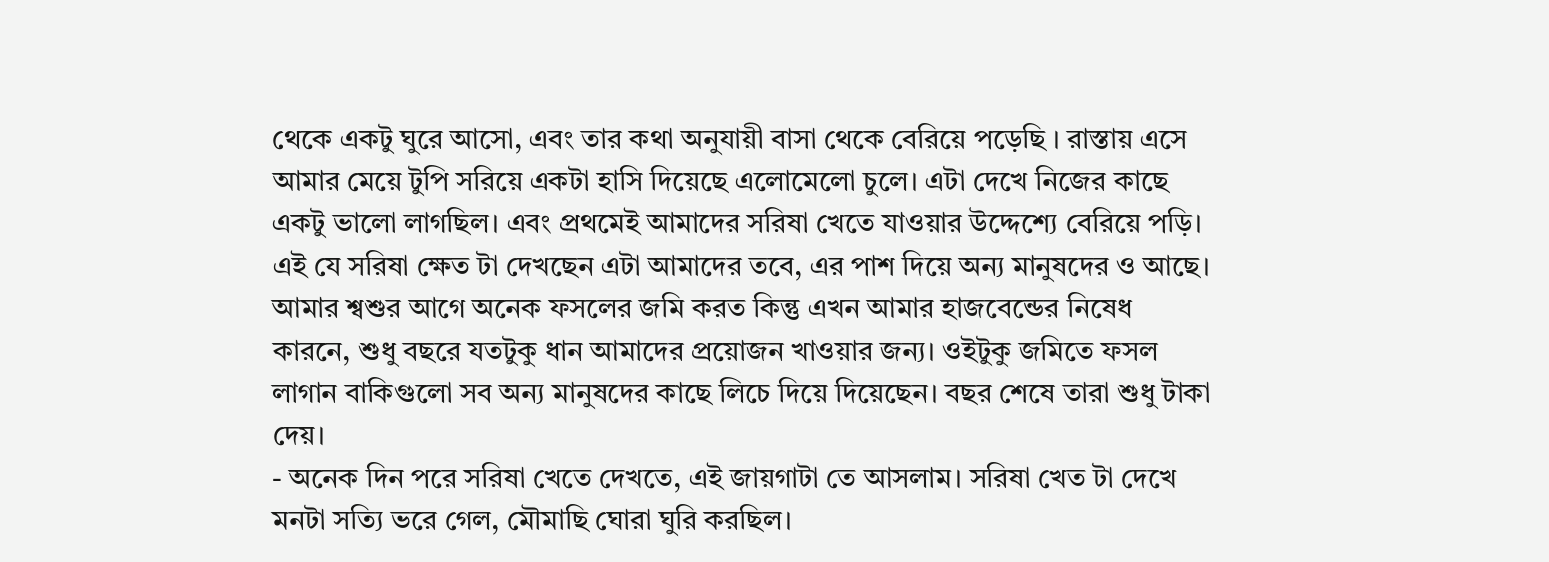থেকে একটু ঘুরে আসো, এবং তার কথা অনুযায়ী বাসা থেকে বেরিয়ে পড়েছি । রাস্তায় এসে আমার মেয়ে টুপি সরিয়ে একটা হাসি দিয়েছে এলোমেলো চুলে। এটা দেখে নিজের কাছে একটু ভালো লাগছিল। এবং প্রথমেই আমাদের সরিষা খেতে যাওয়ার উদ্দেশ্যে বেরিয়ে পড়ি। এই যে সরিষা ক্ষেত টা দেখছেন এটা আমাদের তবে, এর পাশ দিয়ে অন্য মানুষদের ও আছে। আমার শ্বশুর আগে অনেক ফসলের জমি করত কিন্তু এখন আমার হাজবেন্ডের নিষেধ কারনে, শুধু বছরে যতটুকু ধান আমাদের প্রয়োজন খাওয়ার জন্য। ওইটুকু জমিতে ফসল লাগান বাকিগুলো সব অন্য মানুষদের কাছে লিচে দিয়ে দিয়েছেন। বছর শেষে তারা শুধু টাকা দেয়।
- অনেক দিন পরে সরিষা খেতে দেখতে, এই জায়গাটা তে আসলাম। সরিষা খেত টা দেখে মনটা সত্যি ভরে গেল, মৌমাছি ঘোরা ঘুরি করছিল।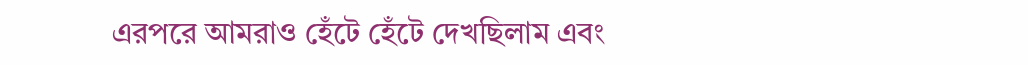এরপরে আমরাও হেঁটে হেঁটে দেখছিলাম এবং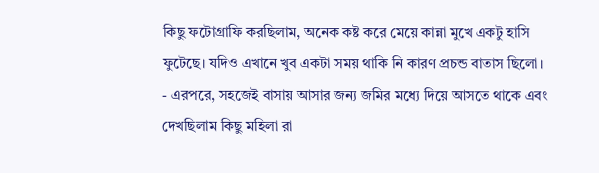কিছু ফটোগ্রাফি করছিলাম, অনেক কষ্ট করে মেয়ে কান্না মুখে একটু হাসি ফুটেছে। যদিও এখানে খুব একটা সময় থাকি নি কারণ প্রচন্ড বাতাস ছিলো।
- এরপরে, সহজেই বাসায় আসার জন্য জমির মধ্যে দিয়ে আসতে থাকে এবং দেখছিলাম কিছু মহিলা রা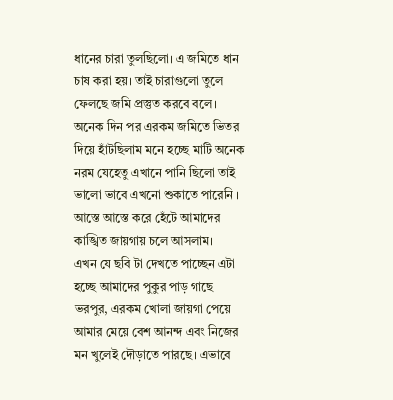ধানের চারা তুলছিলো। এ জমিতে ধান চাষ করা হয়। তাই চারাগুলো তুলে ফেলছে জমি প্রস্তুত করবে বলে। অনেক দিন পর এরকম জমিতে ভিতর দিয়ে হাঁটছিলাম মনে হচ্ছে মাটি অনেক নরম যেহেতু এখানে পানি ছিলো তাই ভালো ভাবে এখনো শুকাতে পারেনি । আস্তে আস্তে করে হেঁটে আমাদের কাঙ্খিত জায়গায় চলে আসলাম।
এখন যে ছবি টা দেখতে পাচ্ছেন এটা হচ্ছে আমাদের পুকুর পাড় গাছে ভরপুর, এরকম খোলা জায়গা পেয়ে আমার মেয়ে বেশ আনন্দ এবং নিজের মন খুলেই দৌড়াতে পারছে। এভাবে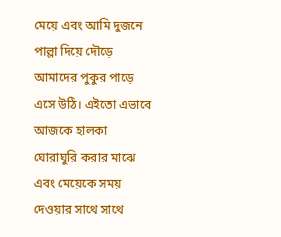মেয়ে এবং আমি দুজনে পাল্লা দিয়ে দৌড়ে আমাদের পুকুর পাড়ে এসে উঠি। এইতো এভাবে আজকে হালকা ঘোরাঘুরি করার মাঝে এবং মেয়েকে সময় দেওয়ার সাথে সাথে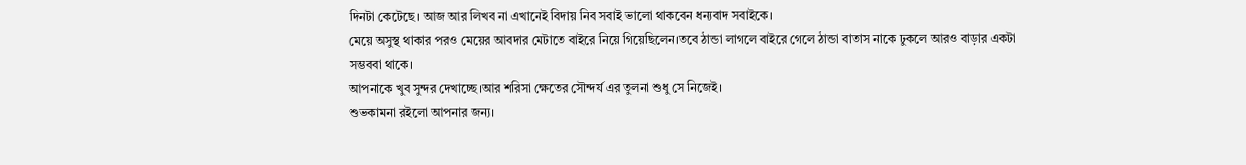দিনটা কেটেছে। আজ আর লিখব না এখানেই বিদায় নিব সবাই ভালো থাকবেন ধন্যবাদ সবাইকে।
মেয়ে অসুস্থ থাকার পরও মেয়ের আবদার মেটাতে বাইরে নিয়ে গিয়েছিলেন।তবে ঠান্ডা লাগলে বাইরে গেলে ঠান্ডা বাতাস নাকে ঢুকলে আরও বাড়ার একটা সম্ভববা থাকে।
আপনাকে খুব সুন্দর দেখাচ্ছে।আর শরিসা ক্ষেতের সৌন্দর্য এর তুলনা শুধু সে নিজেই।
শুভকামনা রইলো আপনার জন্য।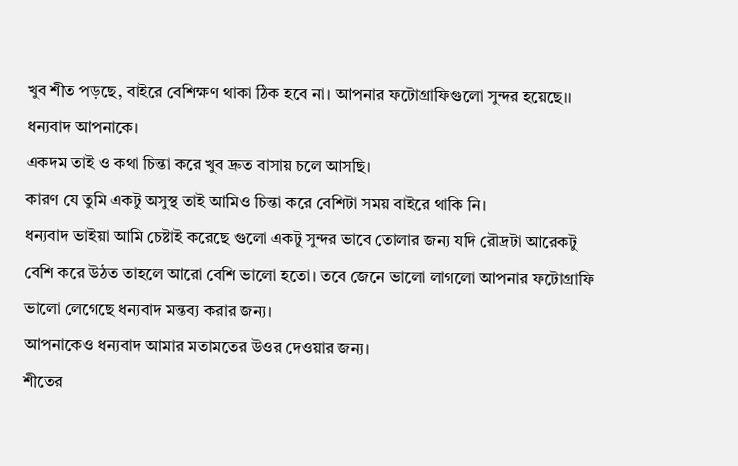খুব শীত পড়ছে, বাইরে বেশিক্ষণ থাকা ঠিক হবে না। আপনার ফটোগ্রাফিগুলো সুন্দর হয়েছে।। ধন্যবাদ আপনাকে।
একদম তাই ও কথা চিন্তা করে খুব দ্রুত বাসায় চলে আসছি।
কারণ যে তুমি একটু অসুস্থ তাই আমিও চিন্তা করে বেশিটা সময় বাইরে থাকি নি।
ধন্যবাদ ভাইয়া আমি চেষ্টাই করেছে গুলো একটু সুন্দর ভাবে তোলার জন্য যদি রৌদ্রটা আরেকটু বেশি করে উঠত তাহলে আরো বেশি ভালো হতো। তবে জেনে ভালো লাগলো আপনার ফটোগ্রাফি ভালো লেগেছে ধন্যবাদ মন্তব্য করার জন্য।
আপনাকেও ধন্যবাদ আমার মতামতের উওর দেওয়ার জন্য।
শীতের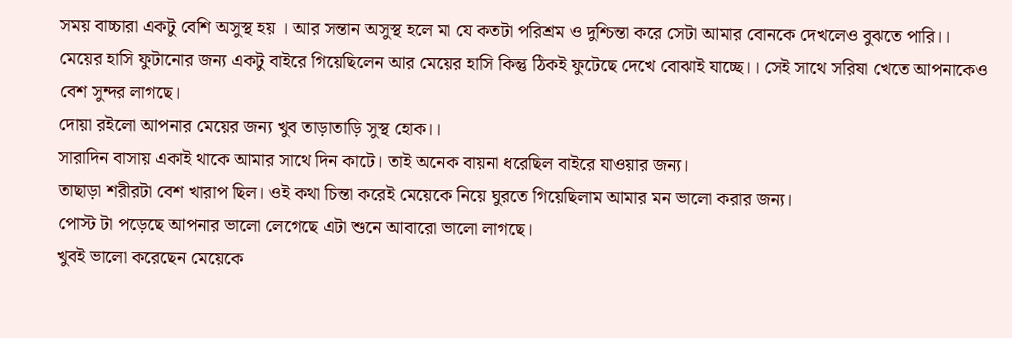সময় বাচ্চারা একটু বেশি অসুস্থ হয় । আর সন্তান অসুস্থ হলে মা যে কতটা পরিশ্রম ও দুশ্চিন্তা করে সেটা আমার বোনকে দেখলেও বুঝতে পারি।।
মেয়ের হাসি ফুটানোর জন্য একটু বাইরে গিয়েছিলেন আর মেয়ের হাসি কিন্তু ঠিকই ফুটেছে দেখে বোঝাই যাচ্ছে।। সেই সাথে সরিষা খেতে আপনাকেও বেশ সুন্দর লাগছে।
দোয়া রইলো আপনার মেয়ের জন্য খুব তাড়াতাড়ি সুস্থ হোক।।
সারাদিন বাসায় একাই থাকে আমার সাথে দিন কাটে। তাই অনেক বায়না ধরেছিল বাইরে যাওয়ার জন্য।
তাছাড়া শরীরটা বেশ খারাপ ছিল। ওই কথা চিন্তা করেই মেয়েকে নিয়ে ঘুরতে গিয়েছিলাম আমার মন ভালো করার জন্য।
পোস্ট টা পড়েছে আপনার ভালো লেগেছে এটা শুনে আবারো ভালো লাগছে।
খুবই ভালো করেছেন মেয়েকে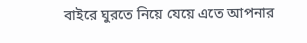বাইরে ঘুরতে নিয়ে যেয়ে এতে আপনার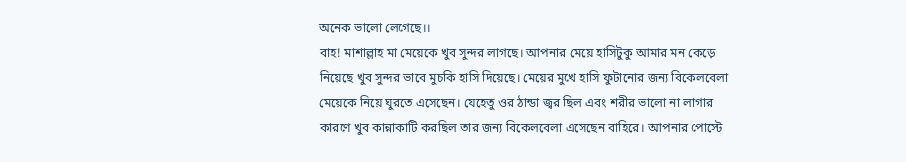অনেক ভালো লেগেছে।।
বাহ! মাশাল্লাহ মা মেয়েকে খুব সুন্দর লাগছে। আপনার মেয়ে হাসিটুকু আমার মন কেড়ে নিয়েছে খুব সুন্দর ভাবে মুচকি হাসি দিয়েছে। মেয়ের মুখে হাসি ফুটানোর জন্য বিকেলবেলা মেয়েকে নিয়ে ঘুরতে এসেছেন। যেহেতু ওর ঠান্ডা জ্বর ছিল এবং শরীর ভালো না লাগার কারণে খুব কান্নাকাটি করছিল তার জন্য বিকেলবেলা এসেছেন বাহিরে। আপনার পোস্টে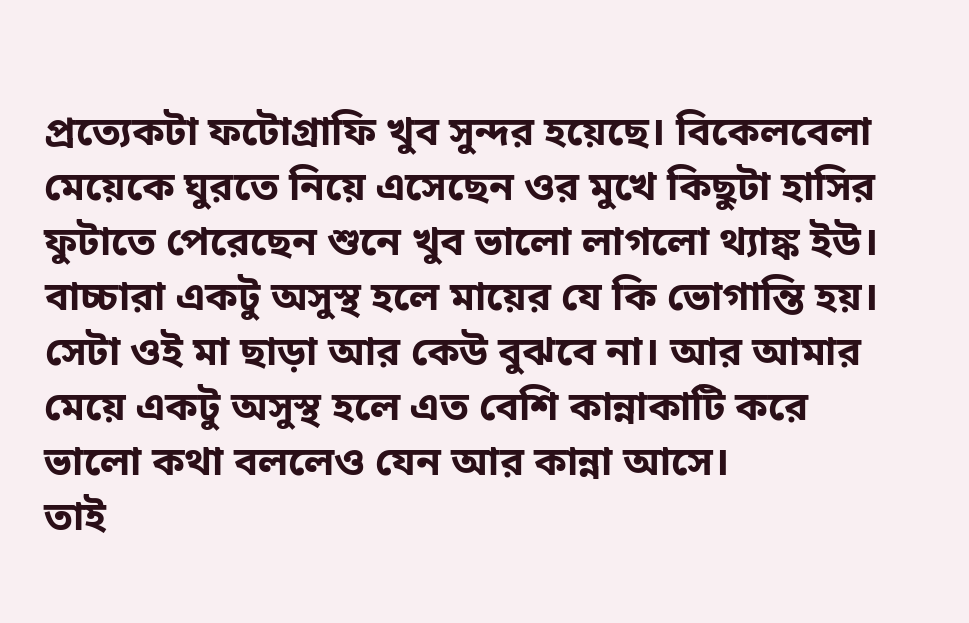প্রত্যেকটা ফটোগ্রাফি খুব সুন্দর হয়েছে। বিকেলবেলা মেয়েকে ঘুরতে নিয়ে এসেছেন ওর মুখে কিছুটা হাসির ফুটাতে পেরেছেন শুনে খুব ভালো লাগলো থ্যাঙ্ক ইউ।
বাচ্চারা একটু অসুস্থ হলে মায়ের যে কি ভোগান্তি হয়। সেটা ওই মা ছাড়া আর কেউ বুঝবে না। আর আমার মেয়ে একটু অসুস্থ হলে এত বেশি কান্নাকাটি করে ভালো কথা বললেও যেন আর কান্না আসে।
তাই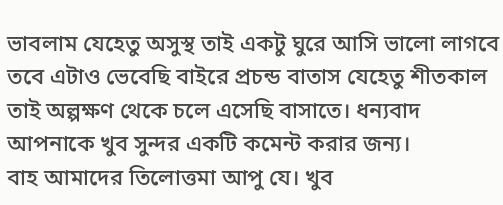ভাবলাম যেহেতু অসুস্থ তাই একটু ঘুরে আসি ভালো লাগবে তবে এটাও ভেবেছি বাইরে প্রচন্ড বাতাস যেহেতু শীতকাল তাই অল্পক্ষণ থেকে চলে এসেছি বাসাতে। ধন্যবাদ আপনাকে খুব সুন্দর একটি কমেন্ট করার জন্য।
বাহ আমাদের তিলোত্তমা আপু যে। খুব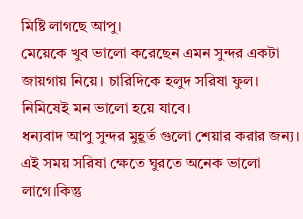মিষ্টি লাগছে আপু।
মেয়েকে খুব ভালো করেছেন এমন সুন্দর একটা জায়গায় নিয়ে। চারিদিকে হলুদ সরিষা ফুল। নিমিষেই মন ভালো হয়ে যাবে।
ধন্যবাদ আপু সুন্দর মুহূর্ত গুলো শেয়ার করার জন্য।
এই সময় সরিষা ক্ষেতে ঘুরতে অনেক ভালো লাগে।কিন্তু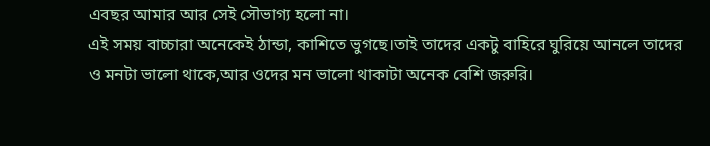এবছর আমার আর সেই সৌভাগ্য হলো না।
এই সময় বাচ্চারা অনেকেই ঠান্ডা, কাশিতে ভুগছে।তাই তাদের একটু বাহিরে ঘুরিয়ে আনলে তাদের ও মনটা ভালো থাকে,আর ওদের মন ভালো থাকাটা অনেক বেশি জরুরি।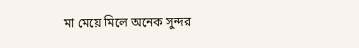মা মেয়ে মিলে অনেক সুন্দর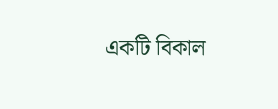একটি বিকাল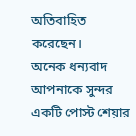অতিবাহিত করেছেন।
অনেক ধন্যবাদ আপনাকে সুন্দর একটি পোস্ট শেয়ার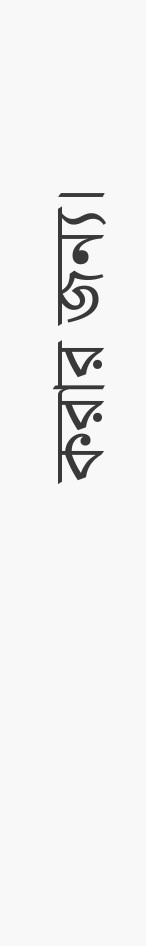করার জন্য।